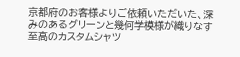京都府のお客様よりご依頼いただいた、深みのあるグリーンと幾何学模様が織りなす至高のカスタムシャツ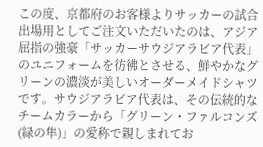この度、京都府のお客様よりサッカーの試合出場用としてご注文いただいたのは、アジア屈指の強豪「サッカーサウジアラビア代表」のユニフォームを彷彿とさせる、鮮やかなグリーンの濃淡が美しいオーダーメイドシャツです。サウジアラビア代表は、その伝統的なチームカラーから「グリーン・ファルコンズ(緑の隼)」の愛称で親しまれてお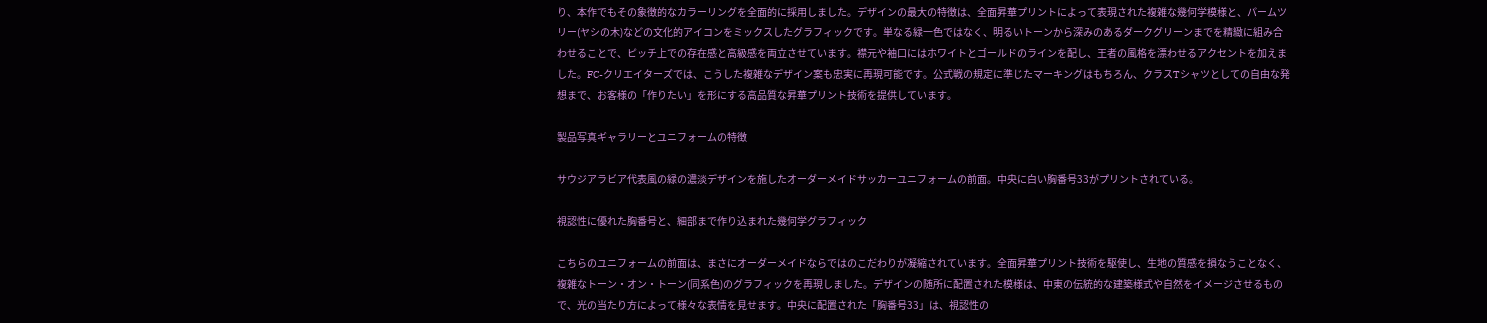り、本作でもその象徴的なカラーリングを全面的に採用しました。デザインの最大の特徴は、全面昇華プリントによって表現された複雑な幾何学模様と、パームツリー(ヤシの木)などの文化的アイコンをミックスしたグラフィックです。単なる緑一色ではなく、明るいトーンから深みのあるダークグリーンまでを精緻に組み合わせることで、ピッチ上での存在感と高級感を両立させています。襟元や袖口にはホワイトとゴールドのラインを配し、王者の風格を漂わせるアクセントを加えました。FC-クリエイターズでは、こうした複雑なデザイン案も忠実に再現可能です。公式戦の規定に準じたマーキングはもちろん、クラスTシャツとしての自由な発想まで、お客様の「作りたい」を形にする高品質な昇華プリント技術を提供しています。

製品写真ギャラリーとユニフォームの特徴

サウジアラビア代表風の緑の濃淡デザインを施したオーダーメイドサッカーユニフォームの前面。中央に白い胸番号33がプリントされている。

視認性に優れた胸番号と、細部まで作り込まれた幾何学グラフィック

こちらのユニフォームの前面は、まさにオーダーメイドならではのこだわりが凝縮されています。全面昇華プリント技術を駆使し、生地の質感を損なうことなく、複雑なトーン・オン・トーン(同系色)のグラフィックを再現しました。デザインの随所に配置された模様は、中東の伝統的な建築様式や自然をイメージさせるもので、光の当たり方によって様々な表情を見せます。中央に配置された「胸番号33」は、視認性の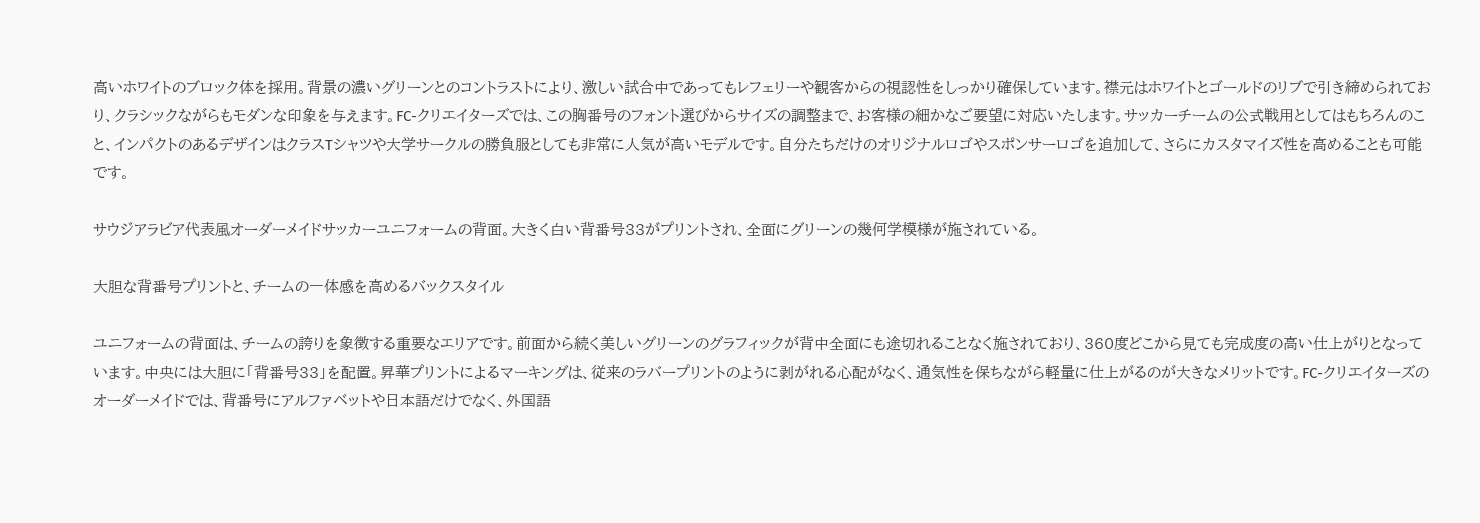高いホワイトのブロック体を採用。背景の濃いグリーンとのコントラストにより、激しい試合中であってもレフェリーや観客からの視認性をしっかり確保しています。襟元はホワイトとゴールドのリブで引き締められており、クラシックながらもモダンな印象を与えます。FC-クリエイターズでは、この胸番号のフォント選びからサイズの調整まで、お客様の細かなご要望に対応いたします。サッカーチームの公式戦用としてはもちろんのこと、インパクトのあるデザインはクラスTシャツや大学サークルの勝負服としても非常に人気が高いモデルです。自分たちだけのオリジナルロゴやスポンサーロゴを追加して、さらにカスタマイズ性を高めることも可能です。

サウジアラビア代表風オーダーメイドサッカーユニフォームの背面。大きく白い背番号33がプリントされ、全面にグリーンの幾何学模様が施されている。

大胆な背番号プリントと、チームの一体感を高めるバックスタイル

ユニフォームの背面は、チームの誇りを象徴する重要なエリアです。前面から続く美しいグリーンのグラフィックが背中全面にも途切れることなく施されており、360度どこから見ても完成度の高い仕上がりとなっています。中央には大胆に「背番号33」を配置。昇華プリントによるマーキングは、従来のラバープリントのように剥がれる心配がなく、通気性を保ちながら軽量に仕上がるのが大きなメリットです。FC-クリエイターズのオーダーメイドでは、背番号にアルファベットや日本語だけでなく、外国語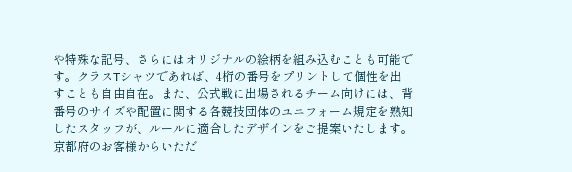や特殊な記号、さらにはオリジナルの絵柄を組み込むことも可能です。クラスTシャツであれば、4桁の番号をプリントして個性を出すことも自由自在。また、公式戦に出場されるチーム向けには、背番号のサイズや配置に関する各競技団体のユニフォーム規定を熟知したスタッフが、ルールに適合したデザインをご提案いたします。京都府のお客様からいただ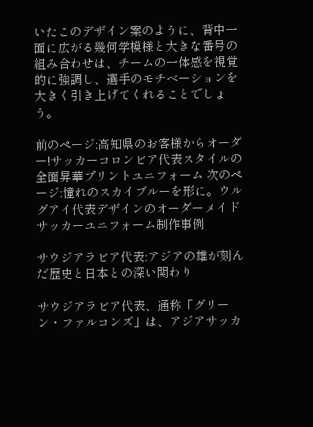いたこのデザイン案のように、背中一面に広がる幾何学模様と大きな番号の組み合わせは、チームの一体感を視覚的に強調し、選手のモチベーションを大きく引き上げてくれることでしょう。

前のページ:高知県のお客様からオーダー!サッカーコロンビア代表スタイルの全面昇華プリントユニフォーム 次のページ:憧れのスカイブルーを形に。ウルグアイ代表デザインのオーダーメイドサッカーユニフォーム制作事例

サウジアラビア代表:アジアの雄が刻んだ歴史と日本との深い関わり

サウジアラビア代表、通称「グリーン・ファルコンズ」は、アジアサッカ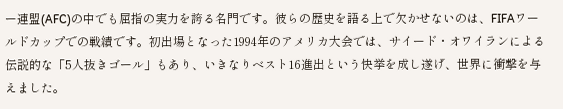ー連盟(AFC)の中でも屈指の実力を誇る名門です。彼らの歴史を語る上で欠かせないのは、FIFAワールドカップでの戦績です。初出場となった1994年のアメリカ大会では、サイード・オワイランによる伝説的な「5人抜きゴール」もあり、いきなりベスト16進出という快挙を成し遂げ、世界に衝撃を与えました。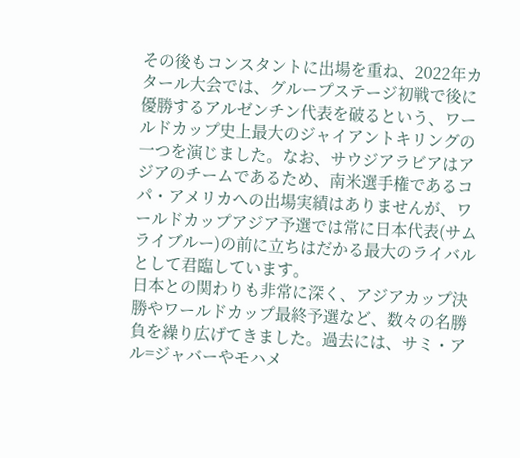その後もコンスタントに出場を重ね、2022年カタール大会では、グループステージ初戦で後に優勝するアルゼンチン代表を破るという、ワールドカップ史上最大のジャイアントキリングの一つを演じました。なお、サウジアラビアはアジアのチームであるため、南米選手権であるコパ・アメリカへの出場実績はありませんが、ワールドカップアジア予選では常に日本代表(サムライブルー)の前に立ちはだかる最大のライバルとして君臨しています。
日本との関わりも非常に深く、アジアカップ決勝やワールドカップ最終予選など、数々の名勝負を繰り広げてきました。過去には、サミ・アル=ジャバーやモハメ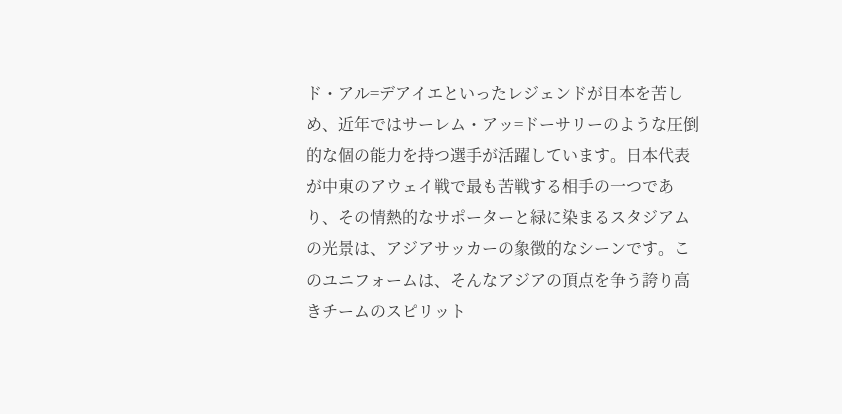ド・アル=デアイエといったレジェンドが日本を苦しめ、近年ではサーレム・アッ=ドーサリーのような圧倒的な個の能力を持つ選手が活躍しています。日本代表が中東のアウェイ戦で最も苦戦する相手の一つであり、その情熱的なサポーターと緑に染まるスタジアムの光景は、アジアサッカーの象徴的なシーンです。このユニフォームは、そんなアジアの頂点を争う誇り高きチームのスピリット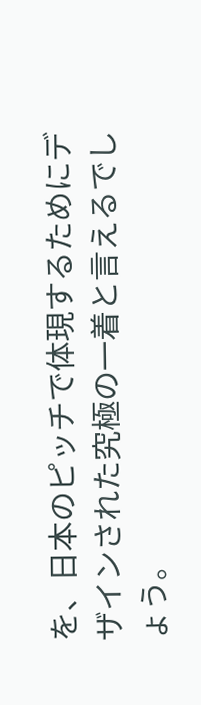を、日本のピッチで体現するためにデザインされた究極の一着と言えるでしょう。